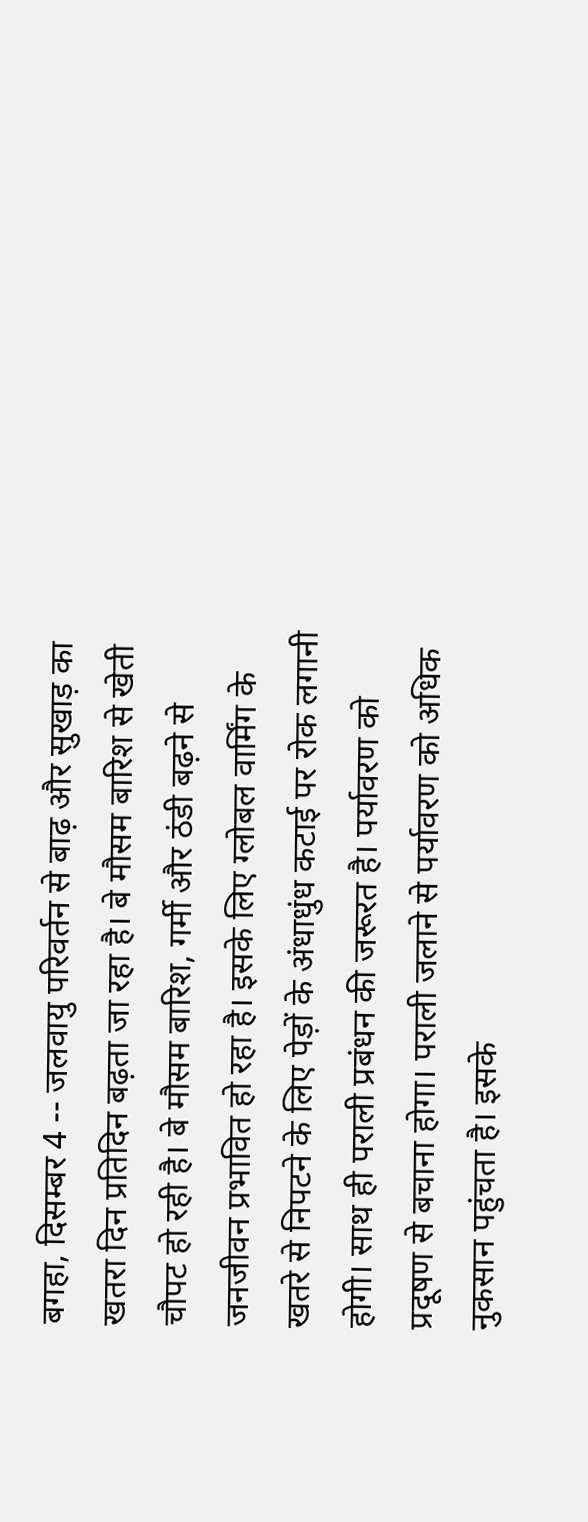बगहा, दिसम्बर 4 -- जलवायु परिवर्तन से बाढ़ और सुखाड़ का खतरा दिन प्रतिदिन बढ़ता जा रहा है। बे मौसम बारिश से खेती चौपट हो रही है। बे मौसम बारिश, गर्मी और ठंडी बढ़ने से जनजीवन प्रभावित हो रहा है। इसके लिए ग्लोबल वार्मिंग के खतरे से निपटने के लिए पेड़ों के अंधाधुंध कटाई पर रोक लगानी होगी। साथ ही पराली प्रबंधन की जरूरत है। पर्यावरण को प्रदूषण से बचाना होगा। पराली जलाने से पर्यावरण को अधिक नुकसान पहुंचता है। इसके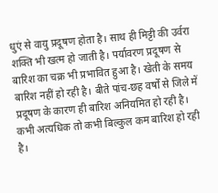धुएं से वायु प्रदूषण होता है। साथ ही मिट्टी की उर्वरा शक्ति भी खत्म हो जाती है। पर्यावरण प्रदूषण से बारिश का चक्र भी प्रभावित हुआ है। खेती के समय बारिश नहीं हो रही है। बीते पांच-छह वर्षों से जिले में प्रदूषण के कारण ही बारिश अनियमित हो रही है। कभी अत्यधिक तो कभी बिल्कुल कम बारिश हो रही है।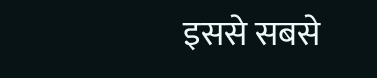इससे सबसे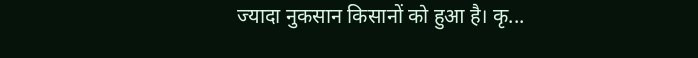ज्यादा नुकसान किसानों को हुआ है। कृ...